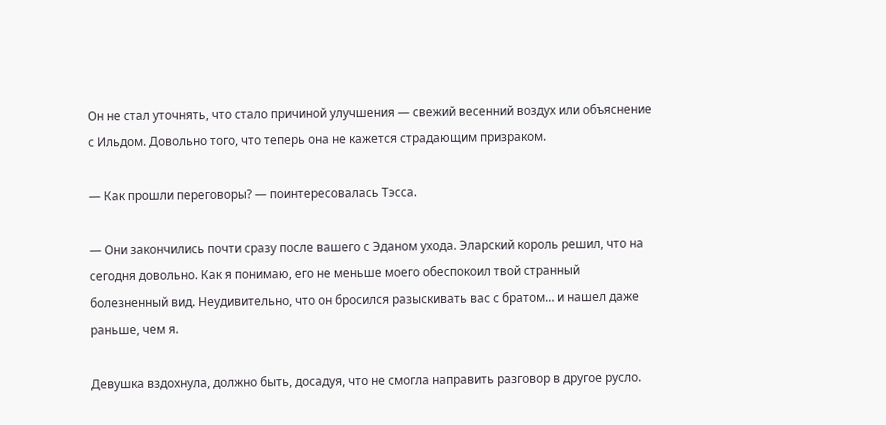Он не стал уточнять, что стало причиной улучшения — свежий весенний воздух или объяснение с Ильдом. Довольно того, что теперь она не кажется страдающим призраком.

— Как прошли переговоры? — поинтересовалась Тэсса.

— Они закончились почти сразу после вашего с Эданом ухода. Эларский король решил, что на сегодня довольно. Как я понимаю, его не меньше моего обеспокоил твой странный болезненный вид. Неудивительно, что он бросился разыскивать вас с братом… и нашел даже раньше, чем я.

Девушка вздохнула, должно быть, досадуя, что не смогла направить разговор в другое русло.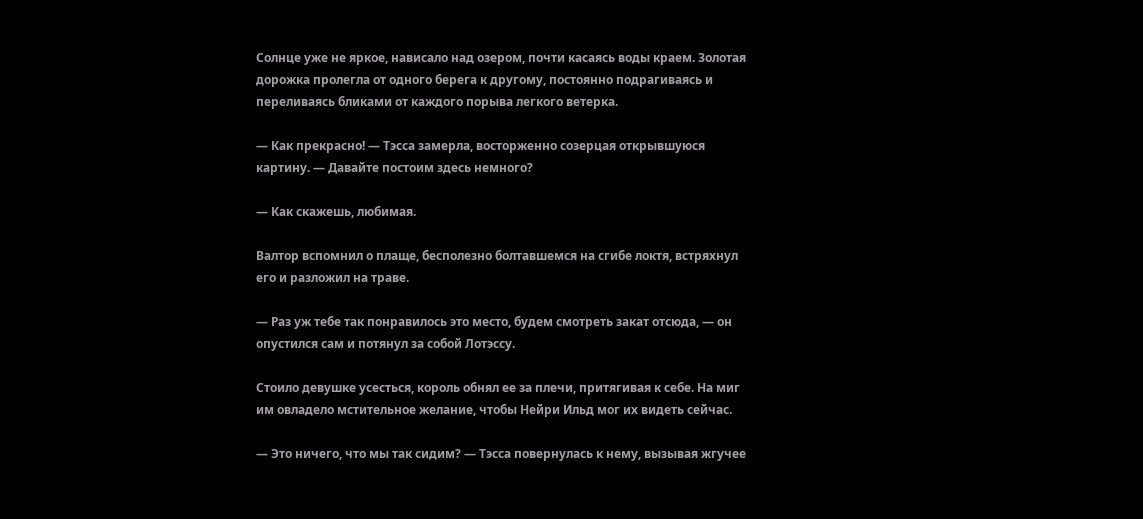Солнце уже не яркое, нависало над озером, почти касаясь воды краем. Золотая дорожка пролегла от одного берега к другому, постоянно подрагиваясь и переливаясь бликами от каждого порыва легкого ветерка.

— Как прекрасно! — Тэсса замерла, восторженно созерцая открывшуюся картину. — Давайте постоим здесь немного?

— Как скажешь, любимая.

Валтор вспомнил о плаще, бесполезно болтавшемся на сгибе локтя, встряхнул его и разложил на траве.

— Раз уж тебе так понравилось это место, будем смотреть закат отсюда, — он опустился сам и потянул за собой Лотэссу.

Стоило девушке усесться, король обнял ее за плечи, притягивая к себе. На миг им овладело мстительное желание, чтобы Нейри Ильд мог их видеть сейчас.

— Это ничего, что мы так сидим? — Тэсса повернулась к нему, вызывая жгучее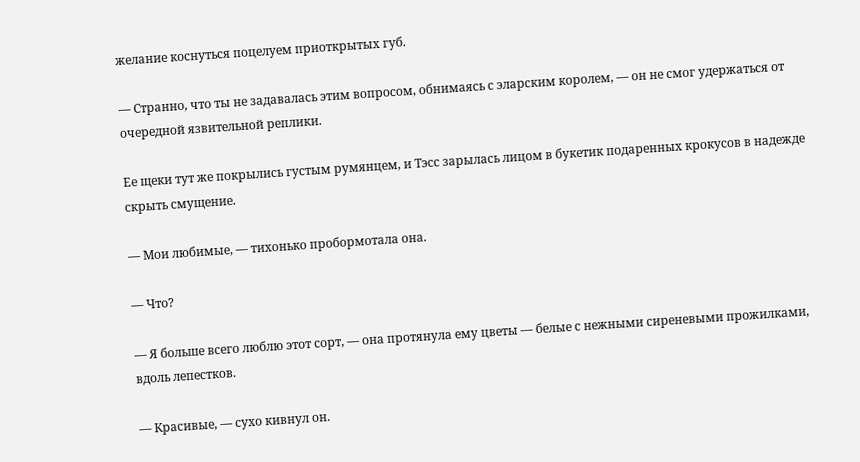желание коснуться поцелуем приоткрытых губ.

— Странно, что ты не задавалась этим вопросом, обнимаясь с эларским королем, — он не смог удержаться от очередной язвительной реплики.

Ее щеки тут же покрылись густым румянцем, и Тэсс зарылась лицом в букетик подаренных крокусов в надежде скрыть смущение.

— Мои любимые, — тихонько пробормотала она.

— Что?

— Я больше всего люблю этот сорт, — она протянула ему цветы — белые с нежными сиреневыми прожилками, вдоль лепестков.

— Красивые, — сухо кивнул он.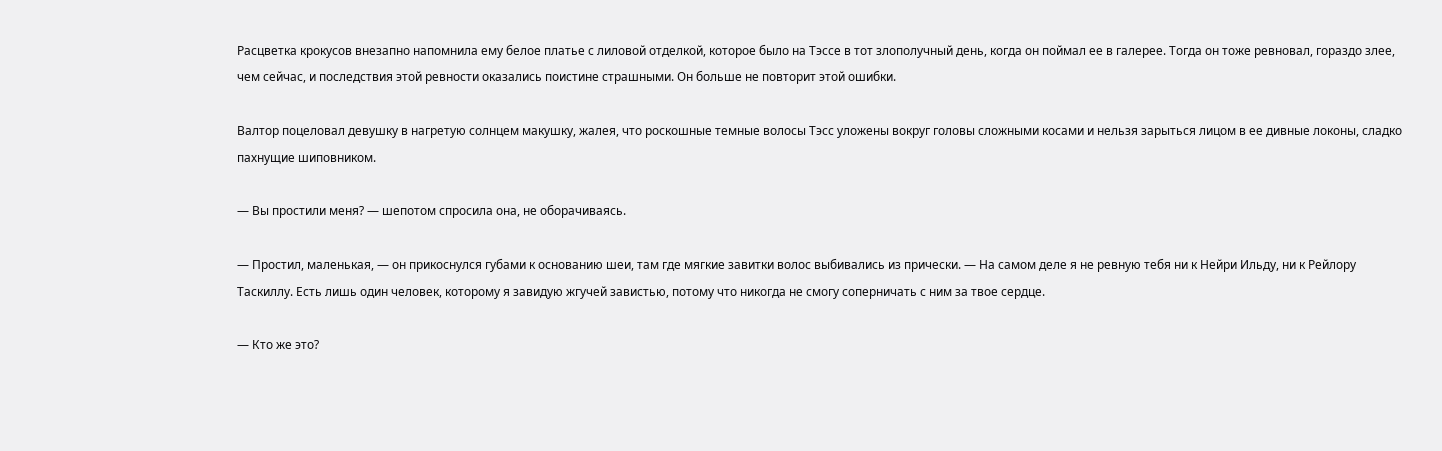Расцветка крокусов внезапно напомнила ему белое платье с лиловой отделкой, которое было на Тэссе в тот злополучный день, когда он поймал ее в галерее. Тогда он тоже ревновал, гораздо злее, чем сейчас, и последствия этой ревности оказались поистине страшными. Он больше не повторит этой ошибки.

Валтор поцеловал девушку в нагретую солнцем макушку, жалея, что роскошные темные волосы Тэсс уложены вокруг головы сложными косами и нельзя зарыться лицом в ее дивные локоны, сладко пахнущие шиповником.

— Вы простили меня? — шепотом спросила она, не оборачиваясь.

— Простил, маленькая, — он прикоснулся губами к основанию шеи, там где мягкие завитки волос выбивались из прически. — На самом деле я не ревную тебя ни к Нейри Ильду, ни к Рейлору Таскиллу. Есть лишь один человек, которому я завидую жгучей завистью, потому что никогда не смогу соперничать с ним за твое сердце.

— Кто же это?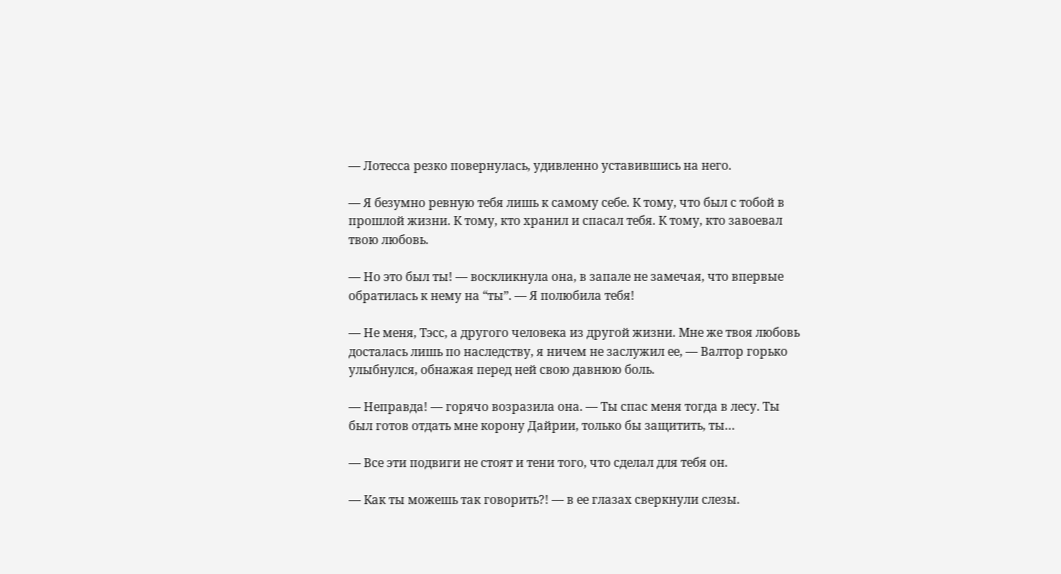— Лотесса резко повернулась, удивленно уставившись на него.

— Я безумно ревную тебя лишь к самому себе. К тому, что был с тобой в прошлой жизни. К тому, кто хранил и спасал тебя. К тому, кто завоевал твою любовь.

— Но это был ты! — воскликнула она, в запале не замечая, что впервые обратилась к нему на “ты”. — Я полюбила тебя!

— Не меня, Тэсс, а другого человека из другой жизни. Мне же твоя любовь досталась лишь по наследству, я ничем не заслужил ее, — Валтор горько улыбнулся, обнажая перед ней свою давнюю боль.

— Неправда! — горячо возразила она. — Ты спас меня тогда в лесу. Ты был готов отдать мне корону Дайрии, только бы защитить, ты…

— Все эти подвиги не стоят и тени того, что сделал для тебя он.

— Как ты можешь так говорить?! — в ее глазах сверкнули слезы.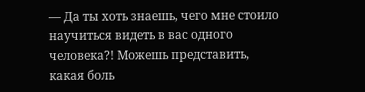— Да ты хоть знаешь, чего мне стоило научиться видеть в вас одного человека?! Можешь представить, какая боль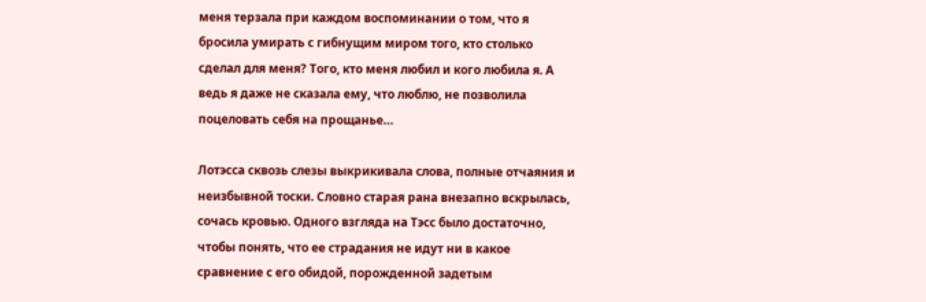меня терзала при каждом воспоминании о том, что я бросила умирать с гибнущим миром того, кто столько сделал для меня? Того, кто меня любил и кого любила я. А ведь я даже не сказала ему, что люблю, не позволила поцеловать себя на прощанье…

Лотэсса сквозь слезы выкрикивала слова, полные отчаяния и неизбывной тоски. Словно старая рана внезапно вскрылась, сочась кровью. Одного взгляда на Тэсс было достаточно, чтобы понять, что ее страдания не идут ни в какое сравнение с его обидой, порожденной задетым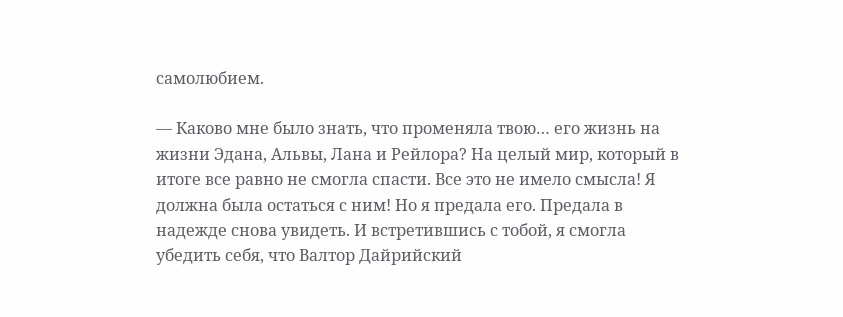самолюбием.

— Каково мне было знать, что променяла твою… его жизнь на жизни Эдана, Альвы, Лана и Рейлора? На целый мир, который в итоге все равно не смогла спасти. Все это не имело смысла! Я должна была остаться с ним! Но я предала его. Предала в надежде снова увидеть. И встретившись с тобой, я смогла убедить себя, что Валтор Дайрийский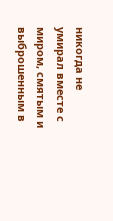никогда не умирал вместе с миром, смятым и выброшенным в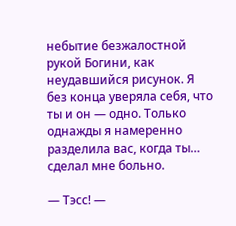небытие безжалостной рукой Богини, как неудавшийся рисунок. Я без конца уверяла себя, что ты и он — одно. Только однажды я намеренно разделила вас, когда ты… сделал мне больно.

— Тэсс! —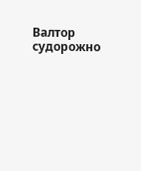Валтор судорожно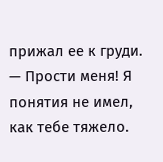прижал ее к груди. — Прости меня! Я понятия не имел, как тебе тяжело.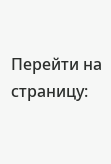Перейти на страницу: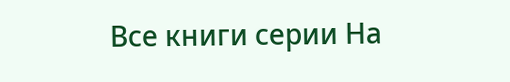Все книги серии На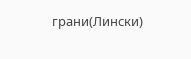грани(Лински)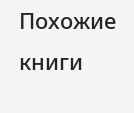Похожие книги